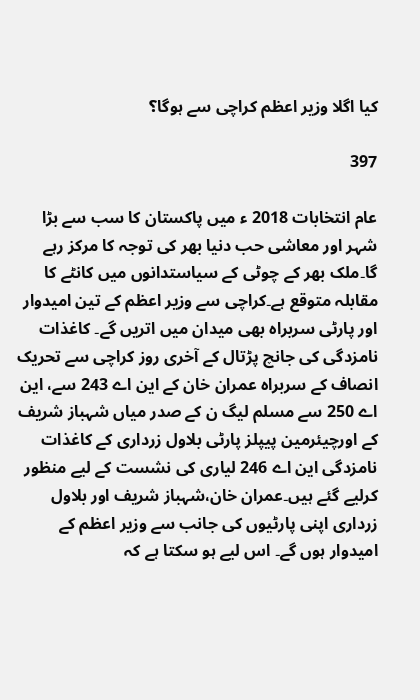کیا اگلا وزیر اعظم کراچی سے ہوگا؟

397

عام انتخابات 2018 ء میں پاکستان کا سب سے بڑا شہر اور معاشی حب دنیا بھر کی توجہ کا مرکز رہے گا۔ملک بھر کے چوٹی کے سیاستدانوں میں کانٹے کا مقابلہ متوقع ہے۔کراچی سے وزیر اعظم کے تین امیدوار اور پارٹی سربراہ بھی میدان میں اتریں گے۔ کاغذات نامزدگی کی جانچ پڑتال کے آخری روز کراچی سے تحریک انصاف کے سربراہ عمران خان کے این اے 243 سے، این اے 250 سے مسلم لیگ ن کے صدر میاں شہباز شریف کے اورچیئرمین پیپلز پارٹی بلاول زرداری کے کاغذات نامزدگی این اے 246 لیاری کی نشست کے لیے منظور کرلیے گئے ہیں۔عمران خان،شہباز شریف اور بلاول زرداری اپنی پارٹیوں کی جانب سے وزیر اعظم کے امیدوار ہوں گے۔ اس لیے ہو سکتا ہے کہ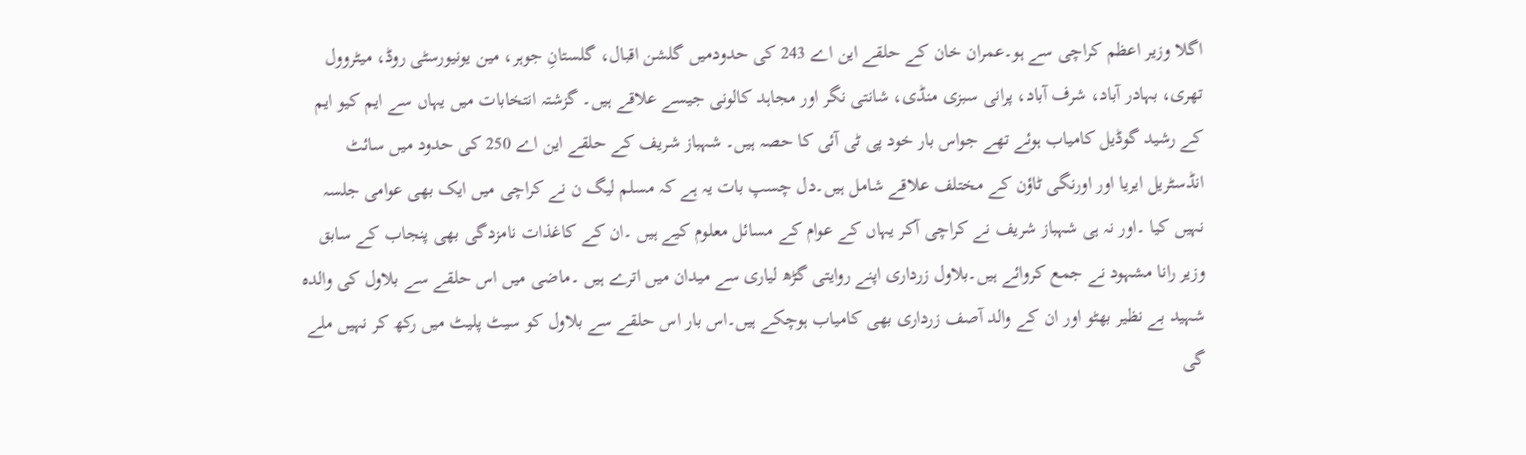اگلا وزیر اعظم کراچی سے ہو۔عمران خان کے حلقے این اے 243 کی حدودمیں گلشن اقبال، گلستانِ جوہر، مین یونیورسٹی روڈ، میٹروول تھری، بہادر آباد، شرف آباد، پرانی سبزی منڈی، شانتی نگر اور مجاہد کالونی جیسے علاقے ہیں۔ گزشتہ انتخابات میں یہاں سے ایم کیو ایم کے رشید گوڈیل کامیاب ہوئے تھے جواس بار خود پی ٹی آئی کا حصہ ہیں۔ شہباز شریف کے حلقے این اے 250 کی حدود میں سائٹ انڈسٹریل ایریا اور اورنگی ٹاؤن کے مختلف علاقے شامل ہیں۔دل چسپ بات یہ ہے کہ مسلم لیگ ن نے کراچی میں ایک بھی عوامی جلسہ نہیں کیا ۔اور نہ ہی شہباز شریف نے کراچی آکر یہاں کے عوام کے مسائل معلوم کیے ہیں ۔ان کے کاغذات نامزدگی بھی پنجاب کے سابق وزیر رانا مشہود نے جمع کروائے ہیں۔بلاول زرداری اپنے روایتی گڑھ لیاری سے میدان میں اترے ہیں ۔ماضی میں اس حلقے سے بلاول کی والدہ شہید بے نظیر بھٹو اور ان کے والد آصف زرداری بھی کامیاب ہوچکے ہیں۔اس بار اس حلقے سے بلاول کو سیٹ پلیٹ میں رکھ کر نہیں ملے گی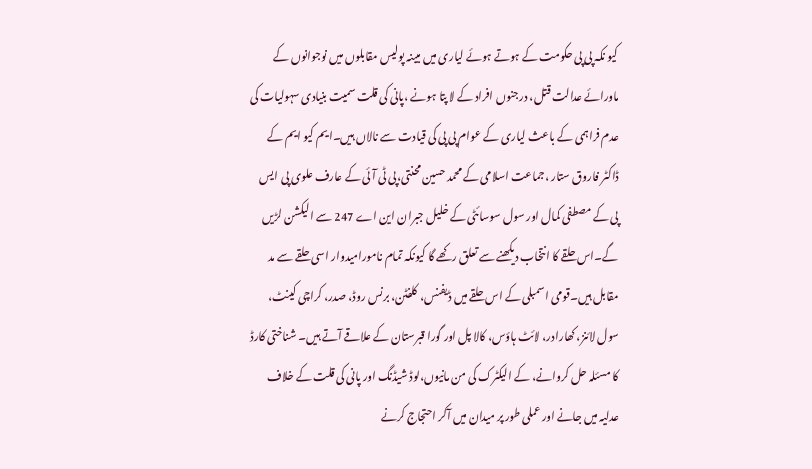کیو نکہ پی پی حکومت کے ہوتے ہوئے لیاری میں مبینہ پولیس مقابلوں میں نوجوانوں کے ماورائے عدالت قتل، درجنوں افراد کے لا پتا ہونے ،پانی کی قلت سمیت بنیادی سہولیات کی عدم فراہمی کے باعث لیاری کے عوام پی پی کی قیادت سے نالاں ہیں۔ایم کیو ایم کے ڈاکٹر فاروق ستار ،جماعت اسلامی کے محمد حسین محنتی،پی ٹی آئی کے عارف علوی پی ایس پی کے مصطفی کمال اور سول سوسائٹی کے خلیل جبران این اے 247 سے الیکشن لڑیں گے۔اس حلقے کا انتخاب دیکھنے سے تعلق رکھے گا کیونکہ تمام نامورامیدوار اسی حلقے سے مد مقابل ہیں۔قومی اسمبلی کے اس حلقے میں ڈیفنس، کلفٹن، برنس روڈ، صدر، کراچی کینٹ، سول لائنز، کھارادر، لائٹ ہاؤس، کالا پل اور گورا قبرستان کے علاقے آتے ہیں۔ شناختی کارڈ کا مسئلہ حل کروانے، کے الیکٹرک کی من مانیوں،لوڈ شیڈنگ اور پانی کی قلت کے خلاف عدلیہ میں جانے اور عملی طور پر میدان میں آکر احتجاج کرنے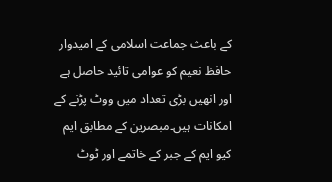کے باعث جماعت اسلامی کے امیدوار حافظ نعیم کو عوامی تائید حاصل ہے اور انھیں بڑی تعداد میں ووٹ پڑنے کے امکانات ہیں۔مبصرین کے مطابق ایم کیو ایم کے جبر کے خاتمے اور ٹوٹ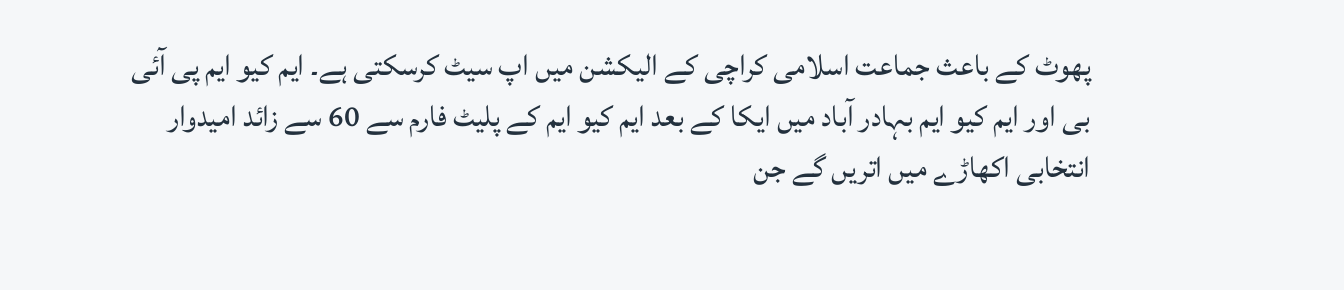پھوٹ کے باعث جماعت اسلامی کراچی کے الیکشن میں اپ سیٹ کرسکتی ہے۔ ایم کیو ایم پی آئی بی اور ایم کیو ایم بہادر آباد میں ایکا کے بعد ایم کیو ایم کے پلیٹ فارم سے 60 سے زائد امیدوار انتخابی اکھاڑے میں اتریں گے جن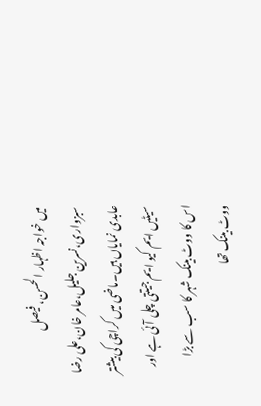میں خواجہ اظہار الحسن، فیصل سبزواری،نسرین جلیل،عامر خان،علی رضا عابدی نمایاں ہیں۔ماضی میں کراچی کی بیشتر سیٹیں ایم کیو ایم جیتتی چلی آئی ہے اور اس کا ووٹ بینک شہر کا سب سے بڑا ووٹ بینک تھا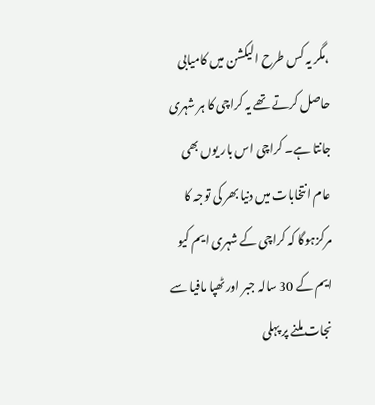،مگر یہ کس طرح الیکشن میں کامیابی حاصل کرتے تھے یہ کراچی کا ہر شہری جانتا ہے۔ کراچی اس بار یوں بھی عام انتخابات میں دنیا بھر کی توجہ کا مرکزہوگا کہ کراچی کے شہری ایم کیو ایم کے 30 سالہ جبر اور ٹھپا مافیا سے نجات ملنے پر پہلی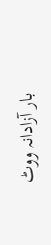بار آزادانہ ووٹ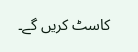کاسٹ کریں گے۔